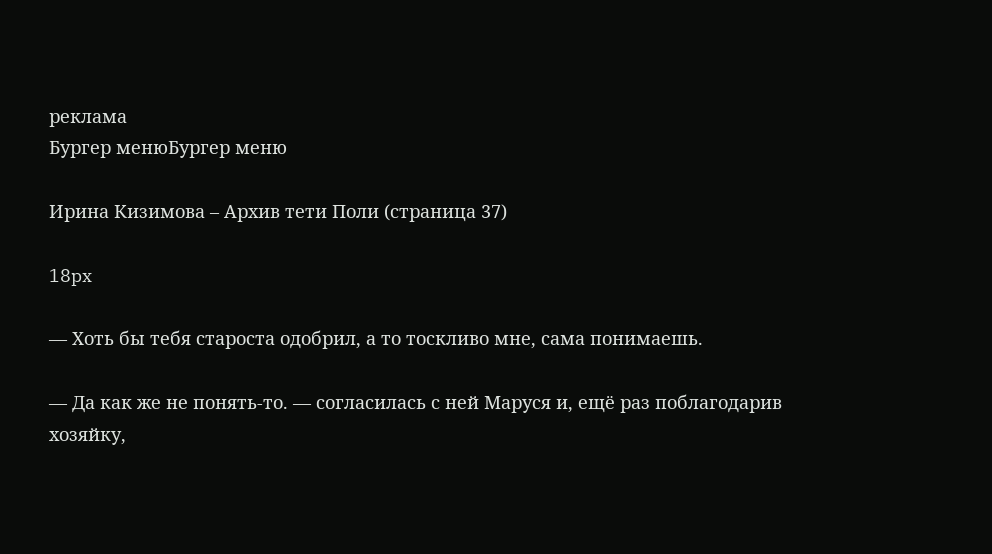реклама
Бургер менюБургер меню

Ирина Кизимова – Архив тети Поли (страница 37)

18px

— Хоть бы тебя староста одобрил, а то тоскливо мне, сама понимаешь.

— Да как же не понять-то. — согласилась с ней Маруся и, ещё раз поблагодарив хозяйку,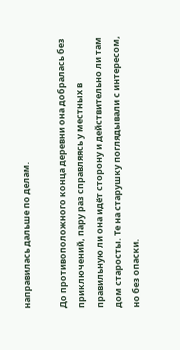направилась дальше по делам.

До противоположного конца деревни она добралась без приключений, пару раз справляясь у местных в правильную ли она идёт сторону и действительно ли там дом старосты. Те на старушку поглядывали с интересом, но без опаски.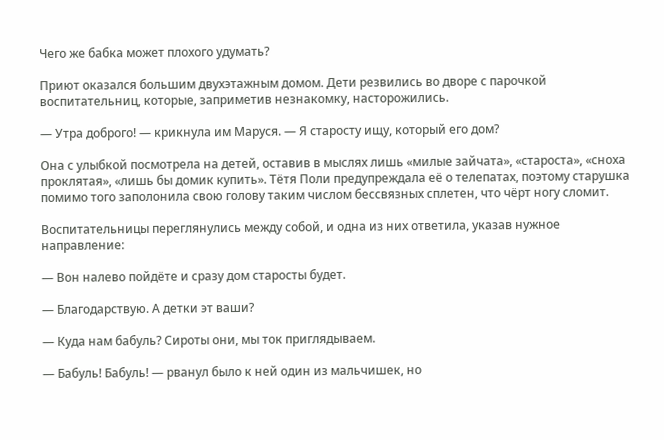Чего же бабка может плохого удумать?

Приют оказался большим двухэтажным домом. Дети резвились во дворе с парочкой воспитательниц, которые, заприметив незнакомку, насторожились.

— Утра доброго! — крикнула им Маруся. — Я старосту ищу, который его дом?

Она с улыбкой посмотрела на детей, оставив в мыслях лишь «милые зайчата», «староста», «сноха проклятая», «лишь бы домик купить». Тётя Поли предупреждала её о телепатах, поэтому старушка помимо того заполонила свою голову таким числом бессвязных сплетен, что чёрт ногу сломит.

Воспитательницы переглянулись между собой, и одна из них ответила, указав нужное направление:

— Вон налево пойдёте и сразу дом старосты будет.

— Благодарствую. А детки эт ваши?

— Куда нам бабуль? Сироты они, мы ток приглядываем.

— Бабуль! Бабуль! — рванул было к ней один из мальчишек, но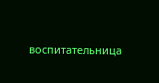воспитательница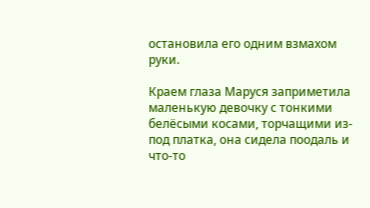остановила его одним взмахом руки.

Краем глаза Маруся заприметила маленькую девочку с тонкими белёсыми косами, торчащими из-под платка, она сидела поодаль и что-то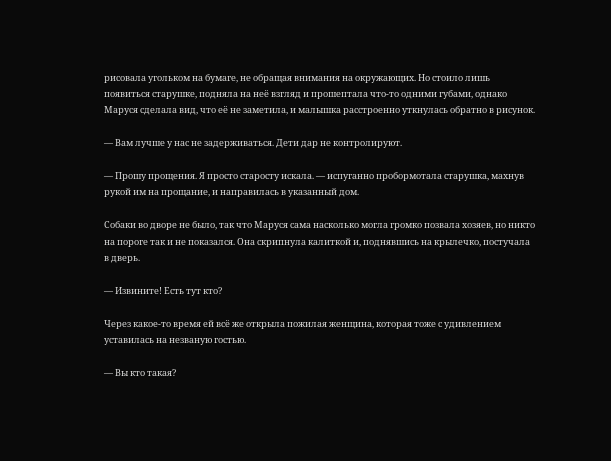рисовала угольком на бумаге, не обращая внимания на окружающих. Но стоило лишь появиться старушке, подняла на неё взгляд и прошептала что-то одними губами, однако Маруся сделала вид, что её не заметила, и малышка расстроенно уткнулась обратно в рисунок.

— Вам лучше у нас не задерживаться. Дети дар не контролируют.

— Прошу прощения. Я просто старосту искала. — испуганно пробормотала старушка, махнув рукой им на прощание, и направилась в указанный дом.

Собаки во дворе не было, так что Маруся сама насколько могла громко позвала хозяев, но никто на пороге так и не показался. Она скрипнула калиткой и, поднявшись на крылечко, постучала в дверь.

— Извините! Есть тут кто?

Через какое-то время ей всё же открыла пожилая женщина, которая тоже с удивлением уставилась на незваную гостью.

— Вы кто такая?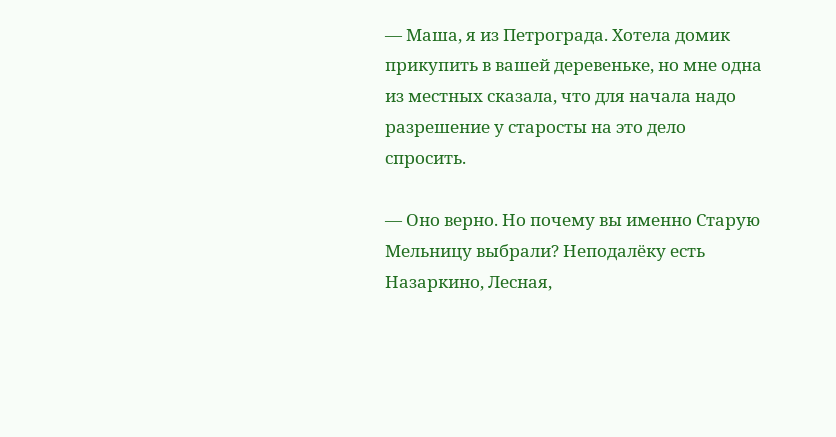— Маша, я из Петрограда. Хотела домик прикупить в вашей деревеньке, но мне одна из местных сказала, что для начала надо разрешение у старосты на это дело спросить.

— Оно верно. Но почему вы именно Старую Мельницу выбрали? Неподалёку есть Назаркино, Лесная,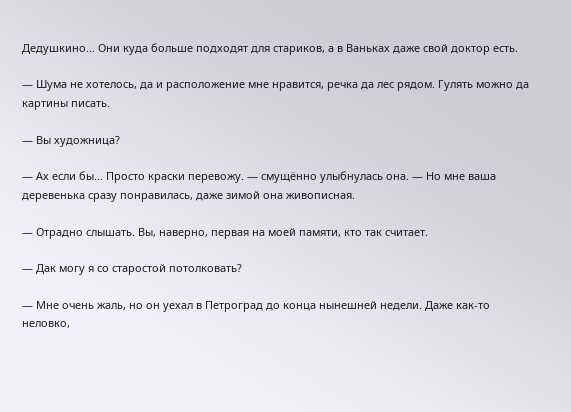Дедушкино… Они куда больше подходят для стариков, а в Ваньках даже свой доктор есть.

— Шума не хотелось, да и расположение мне нравится, речка да лес рядом. Гулять можно да картины писать.

— Вы художница?

— Ах если бы… Просто краски перевожу. — смущённо улыбнулась она. — Но мне ваша деревенька сразу понравилась, даже зимой она живописная.

— Отрадно слышать. Вы, наверно, первая на моей памяти, кто так считает.

— Дак могу я со старостой потолковать?

— Мне очень жаль, но он уехал в Петроград до конца нынешней недели. Даже как-то неловко,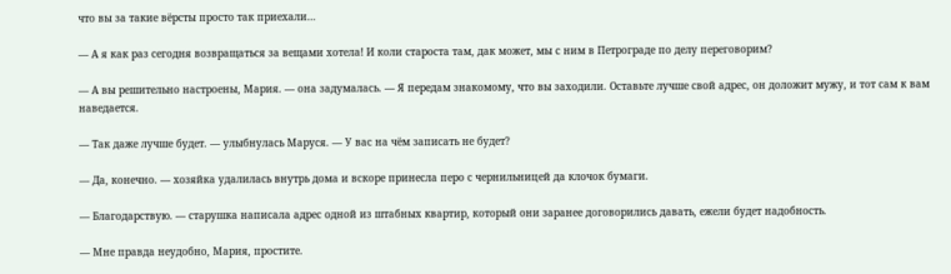что вы за такие вёрсты просто так приехали…

— А я как раз сегодня возвращаться за вещами хотела! И коли староста там, дак может, мы с ним в Петрограде по делу переговорим?

— А вы решительно настроены, Мария. — она задумалась. — Я передам знакомому, что вы заходили. Оставьте лучше свой адрес, он доложит мужу, и тот сам к вам наведается.

— Так даже лучше будет. — улыбнулась Маруся. — У вас на чём записать не будет?

— Да, конечно. — хозяйка удалилась внутрь дома и вскоре принесла перо с чернильницей да клочок бумаги.

— Благодарствую. — старушка написала адрес одной из штабных квартир, который они заранее договорились давать, ежели будет надобность.

— Мне правда неудобно, Мария, простите.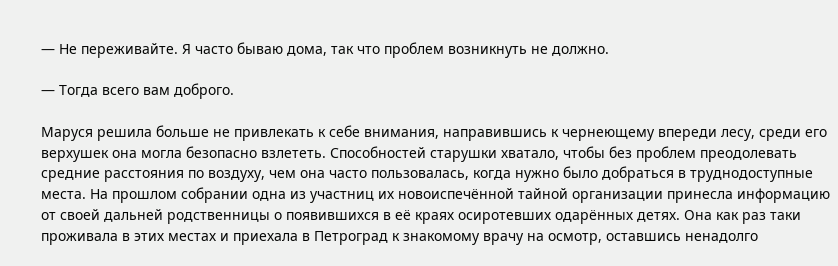— Не переживайте. Я часто бываю дома, так что проблем возникнуть не должно.

— Тогда всего вам доброго.

Маруся решила больше не привлекать к себе внимания, направившись к чернеющему впереди лесу, среди его верхушек она могла безопасно взлететь. Способностей старушки хватало, чтобы без проблем преодолевать средние расстояния по воздуху, чем она часто пользовалась, когда нужно было добраться в труднодоступные места. На прошлом собрании одна из участниц их новоиспечённой тайной организации принесла информацию от своей дальней родственницы о появившихся в её краях осиротевших одарённых детях. Она как раз таки проживала в этих местах и приехала в Петроград к знакомому врачу на осмотр, оставшись ненадолго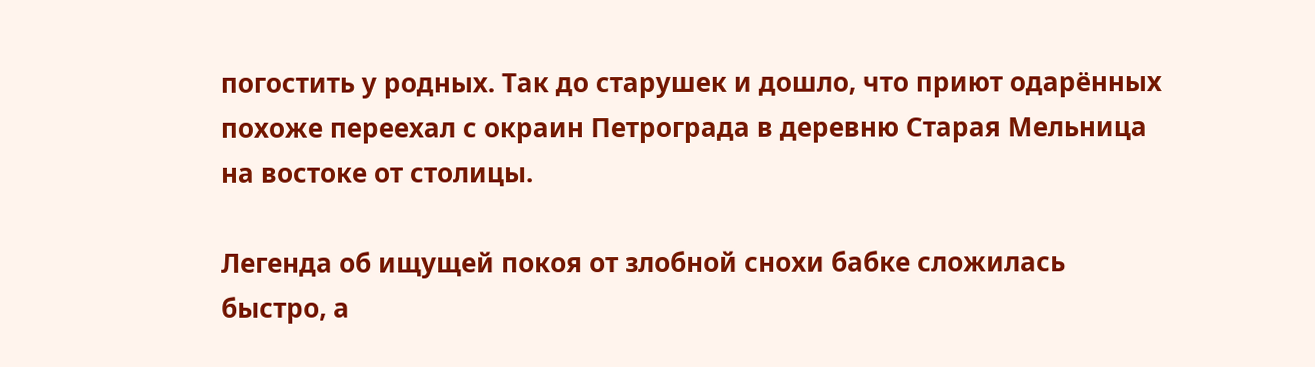погостить у родных. Так до старушек и дошло, что приют одарённых похоже переехал с окраин Петрограда в деревню Старая Мельница на востоке от столицы.

Легенда об ищущей покоя от злобной снохи бабке сложилась быстро, а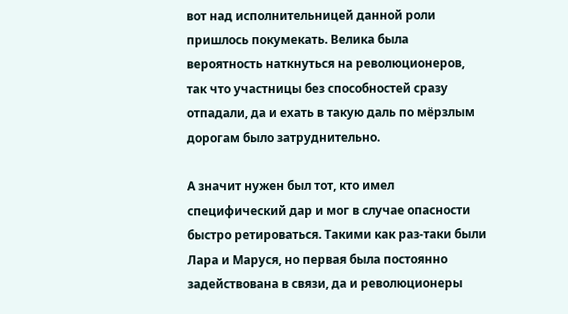вот над исполнительницей данной роли пришлось покумекать. Велика была вероятность наткнуться на революционеров, так что участницы без способностей сразу отпадали, да и ехать в такую даль по мёрзлым дорогам было затруднительно.

А значит нужен был тот, кто имел специфический дар и мог в случае опасности быстро ретироваться. Такими как раз-таки были Лара и Маруся, но первая была постоянно задействована в связи, да и революционеры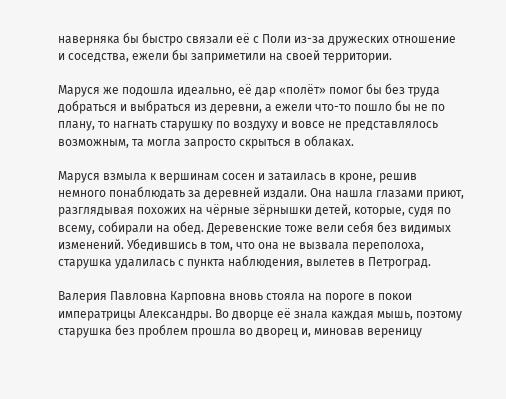наверняка бы быстро связали её с Поли из-за дружеских отношение и соседства, ежели бы заприметили на своей территории.

Маруся же подошла идеально, её дар «полёт» помог бы без труда добраться и выбраться из деревни, а ежели что-то пошло бы не по плану, то нагнать старушку по воздуху и вовсе не представлялось возможным, та могла запросто скрыться в облаках.

Маруся взмыла к вершинам сосен и затаилась в кроне, решив немного понаблюдать за деревней издали. Она нашла глазами приют, разглядывая похожих на чёрные зёрнышки детей, которые, судя по всему, собирали на обед. Деревенские тоже вели себя без видимых изменений. Убедившись в том, что она не вызвала переполоха, старушка удалилась с пункта наблюдения, вылетев в Петроград.

Валерия Павловна Карповна вновь стояла на пороге в покои императрицы Александры. Во дворце её знала каждая мышь, поэтому старушка без проблем прошла во дворец и, миновав вереницу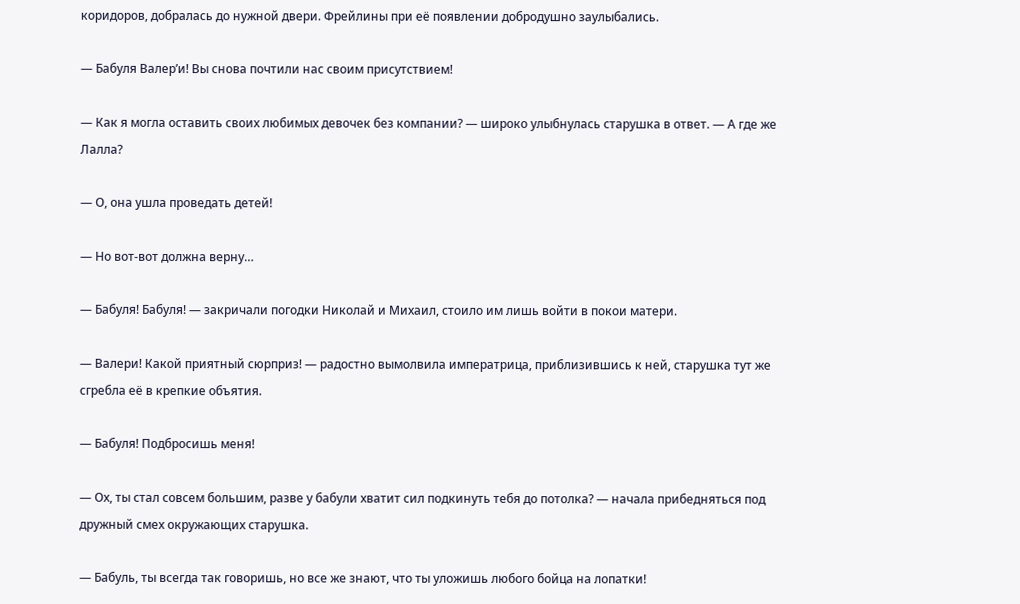коридоров, добралась до нужной двери. Фрейлины при её появлении добродушно заулыбались.

— Бабуля Валер’и! Вы снова почтили нас своим присутствием!

— Как я могла оставить своих любимых девочек без компании? — широко улыбнулась старушка в ответ. — А где же Лалла?

— О, она ушла проведать детей!

— Но вот-вот должна верну…

— Бабуля! Бабуля! — закричали погодки Николай и Михаил, стоило им лишь войти в покои матери.

— Валери! Какой приятный сюрприз! — радостно вымолвила императрица, приблизившись к ней, старушка тут же сгребла её в крепкие объятия.

— Бабуля! Подбросишь меня!

— Ох, ты стал совсем большим, разве у бабули хватит сил подкинуть тебя до потолка? — начала прибедняться под дружный смех окружающих старушка.

— Бабуль, ты всегда так говоришь, но все же знают, что ты уложишь любого бойца на лопатки!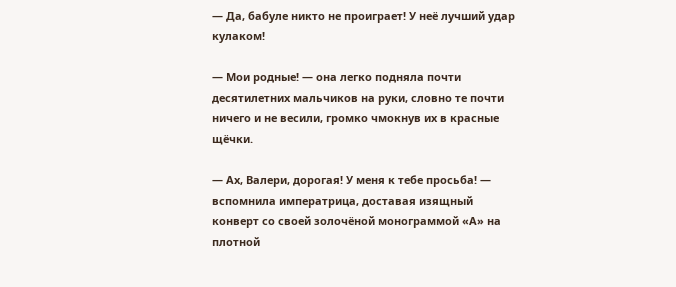— Да, бабуле никто не проиграет! У неё лучший удар кулаком!

— Мои родные! — она легко подняла почти десятилетних мальчиков на руки, словно те почти ничего и не весили, громко чмокнув их в красные щёчки.

— Ах, Валери, дорогая! У меня к тебе просьба! — вспомнила императрица, доставая изящный конверт со своей золочёной монограммой «А» на плотной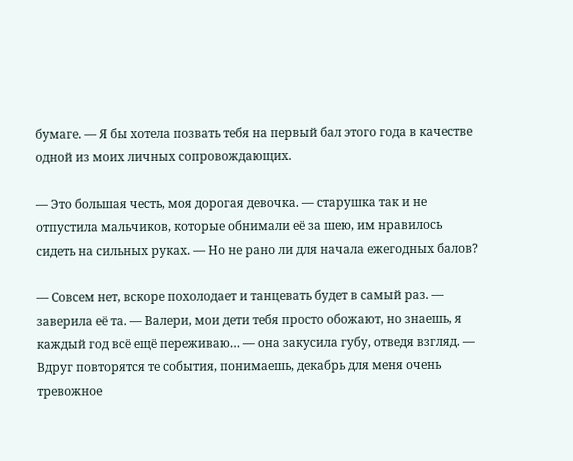бумаге. — Я бы хотела позвать тебя на первый бал этого года в качестве одной из моих личных сопровождающих.

— Это большая честь, моя дорогая девочка. — старушка так и не отпустила мальчиков, которые обнимали её за шею, им нравилось сидеть на сильных руках. — Но не рано ли для начала ежегодных балов?

— Совсем нет, вскоре похолодает и танцевать будет в самый раз. — заверила её та. — Валери, мои дети тебя просто обожают, но знаешь, я каждый год всё ещё переживаю… — она закусила губу, отведя взгляд. — Вдруг повторятся те события, понимаешь, декабрь для меня очень тревожное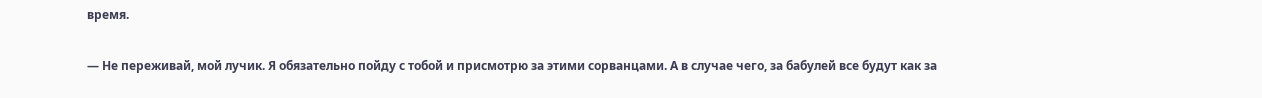время.

— Не переживай, мой лучик. Я обязательно пойду с тобой и присмотрю за этими сорванцами. А в случае чего, за бабулей все будут как за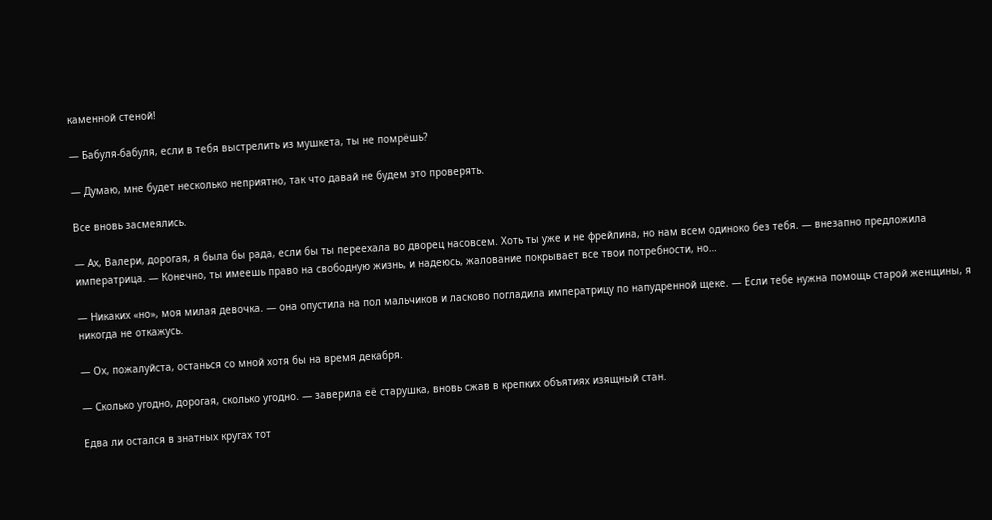каменной стеной!

— Бабуля-бабуля, если в тебя выстрелить из мушкета, ты не помрёшь?

— Думаю, мне будет несколько неприятно, так что давай не будем это проверять.

Все вновь засмеялись.

— Ах, Валери, дорогая, я была бы рада, если бы ты переехала во дворец насовсем. Хоть ты уже и не фрейлина, но нам всем одиноко без тебя. — внезапно предложила императрица. — Конечно, ты имеешь право на свободную жизнь, и надеюсь, жалование покрывает все твои потребности, но…

— Никаких «но», моя милая девочка. — она опустила на пол мальчиков и ласково погладила императрицу по напудренной щеке. — Если тебе нужна помощь старой женщины, я никогда не откажусь.

— Ох, пожалуйста, останься со мной хотя бы на время декабря.

— Сколько угодно, дорогая, сколько угодно. — заверила её старушка, вновь сжав в крепких объятиях изящный стан.

Едва ли остался в знатных кругах тот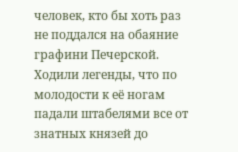человек, кто бы хоть раз не поддался на обаяние графини Печерской. Ходили легенды, что по молодости к её ногам падали штабелями все от знатных князей до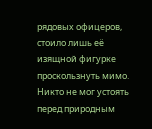рядовых офицеров, стоило лишь её изящной фигурке проскользнуть мимо. Никто не мог устоять перед природным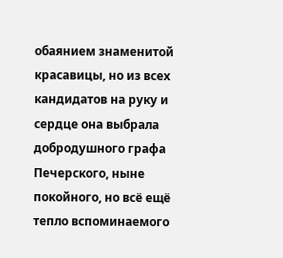обаянием знаменитой красавицы, но из всех кандидатов на руку и сердце она выбрала добродушного графа Печерского, ныне покойного, но всё ещё тепло вспоминаемого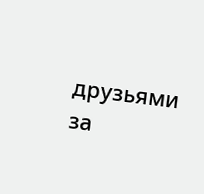друзьями за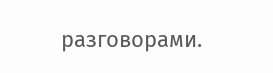разговорами.